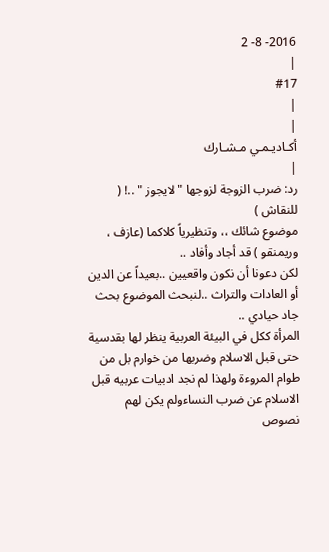2016- 8- 2
|
#17
|
|
أكـاديـمـي مـشـارك
|
رد: ضرب الزوجة لزوجها " لايجوز " ..! ( للنقاش )
موضوع شائك ،، وتنظيرياً كلاكما (عازف ، وريمنقو ) قد أجاد وأفاد ..
لكن دعونا أن نكون واقعيين ..بعيداً عن الدين أو العادات والتراث ..لنبحث الموضوع بحث جاد حيادي ..
المرأة ككل في البيئة العربية ينظر لها بقدسية حتى قبل الاسلام وضربها من خوارم بل من طوام المروءة ولهذا لم نجد ادبيات عربيه قبل الاسلام عن ضرب النساءولم يكن لهم نصوص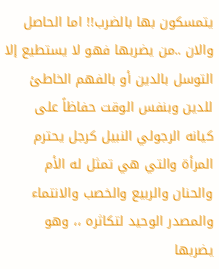يتمسكون بها بالضرب!! اما الحاصل والان ..من يضربها فهو لا يستطيع إلا التوسل بالدين أو بالفهم الخاطئ للدين وبنفس الوقت حفاظاً على كيانه الرجولي النبيل كرجل يحترم المرأة والتي هي تمثل له الأم والحنان والربيع والخصب والانتماء والمصدر الوحيد لتكاثره ،، وهو يضربها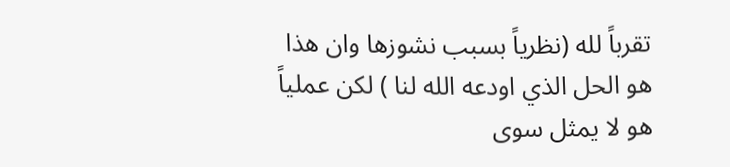تقرباً لله (نظرياً بسبب نشوزها وان هذا هو الحل الذي اودعه الله لنا ) لكن عملياً هو لا يمثل سوى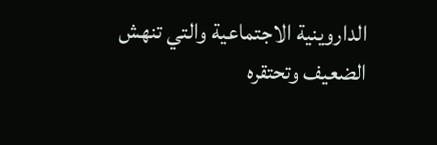الداروينية الاجتماعية والتي تنهش الضعيف وتحتقره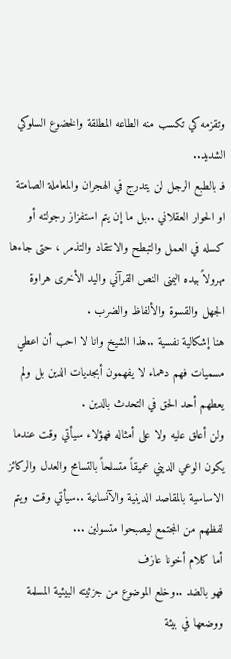وتقزمه كي تكسب منه الطاعه المطلقة والخضوع السلوكي الشديد..
فـ بالطبع الرجل لن يتدرج في الهجران والمعاملة الصامتة او الحوار العقلاني ..بل ما إن يتم استفزاز رجولته أو كسله في العمل والتبطح والانتقاد والتذمر ، حتى جاءها مهرولاً بيده اليمنى النص القرآني واليد الأخرى هراوة الجهل والقسوة والألفاظ والضرب .
هنا إشكالية نفسية ..هذا الشيخ وانا لا احب أن اعطي مسميات فهم دهماء لا يفهمون أبجديات الدين بل ولم يعطهم أحد الحق في التحدث بالدين .
ولن أعلق عليه ولا على أمثاله فهؤلاء سيأتي وقت عندما يكون الوعي الديني عميقاً متسلحاً بالتسامح والعدل والركائز الاساسية بالمقاصد الدينية والآنسانية ..سيأتي وقت ويتم لفظهم من المجتمع ليصبحوا متسولين ...
أما كلام أخونا عازف
فهو بالضد ..وخلع الموضوع من جزئيته البيئية المسلمة ووضعها في بيئة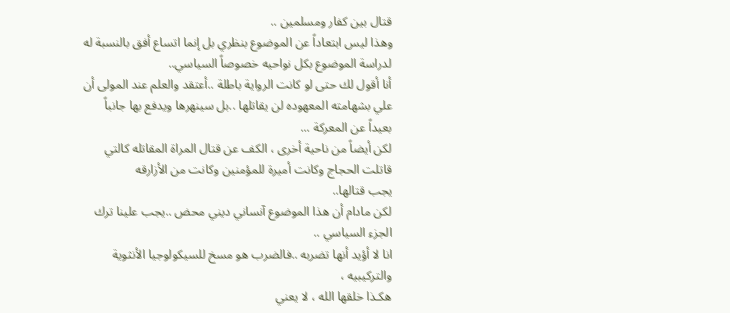قتال بين كفار ومسلمين ..
وهذا ليس ابتعاداً عن الموضوع بنظري بل إنما اتساع أفق بالنسبة له لدراسة الموضوع بكل نواحيه خصوصاً السياسي..
أنا أقول لك حتى لو كانت الرواية باطلة ..أعتقد والعلم عند المولى أن علي بشهامته المعهوده لن يقاتلها ..بل سينهرها ويدفع بها جانباً بعيداً عن المعركة ...
لكن أيضاً من ناحية أخرى ، الكف عن قتال المراة المقاتله كالتي قاتلت الحجاج وكانت أميرة للمؤمنين وكانت من الأزارقه
يجب قتالها..
لكن مادام أن هذا الموضوع آنساني ديني محض ..يجب علينا ترك الجزء السياسي ..
انا لا أؤيد أنها تضربه ..فالضرب هو مسخ للسيكولوجيا الأنثوية والتركيبيه ،
هكـذا خلقها الله ، لا يعني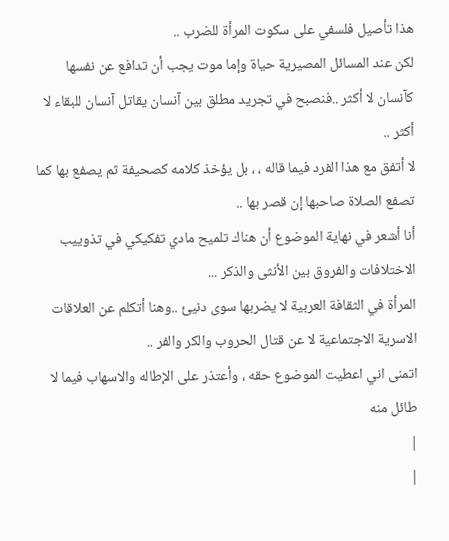هذا تأصيل فلسفي على سكوت المرأة للضرب ..
لكن عند المسائل المصيرية حياة وإما موت يجب أن تدافع عن نفسها كآنسان لا أكثر ..فنصبح في تجريد مطلق بين آنسان يقاتل آنسان للبقاء لا أكثر ..
لا أتفق مع هذا الفرد فيما قاله ، ، بل يؤخذ كلامه كصحيفة ثم يصفع بها كما تصفع الصلاة صاحبها إن قصر بها ..
أنا أشعر في نهاية الموضوع أن هناك تلميح مادي تفكيكي في تذوييب الاختلافات والفروق بين الأنثى والذكر ...
المرأة في الثقافة العربية لا يضربها سوى دنيئ ..وهنا أتكلم عن العلاقات الاسرية الاجتماعية لا عن قتال الحروب والكر والفر ..
اتمنى اني اعطيت الموضوع حقه ، وأعتذر على الإطاله والاسهاب فيما لا طائل منه
|
|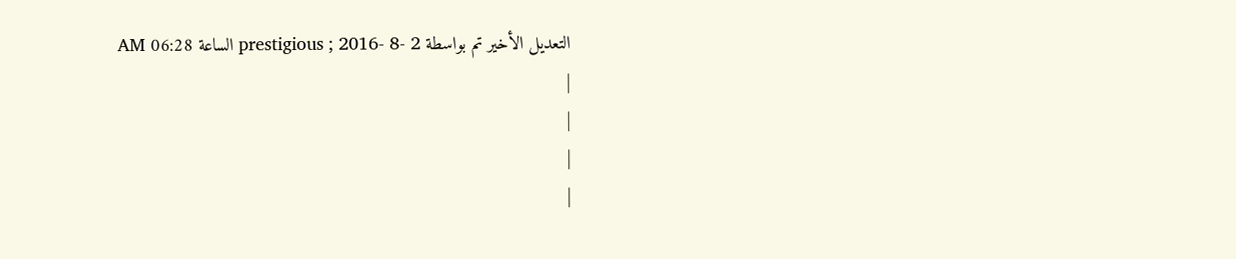التعديل الأخير تم بواسطة prestigious ; 2016- 8- 2 الساعة 06:28 AM
|
|
|
|